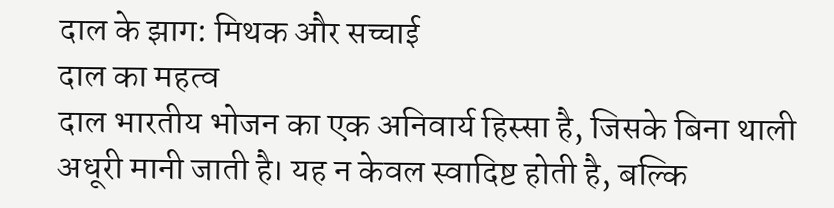दाल के झाग: मिथक और सच्चाई
दाल का महत्व
दाल भारतीय भोजन का एक अनिवार्य हिस्सा है, जिसके बिना थाली अधूरी मानी जाती है। यह न केवल स्वादिष्ट होती है, बल्कि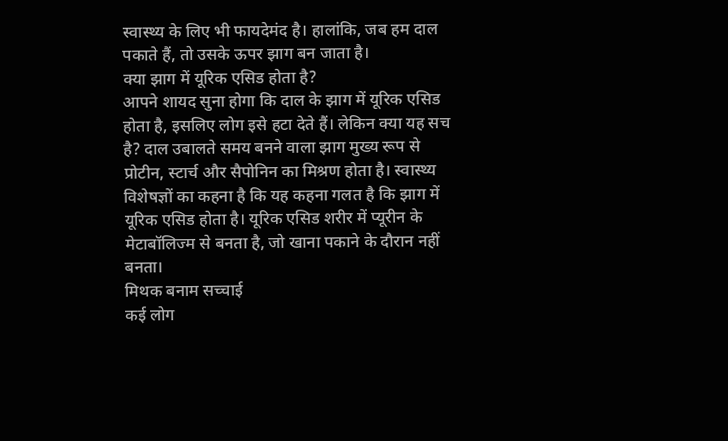स्वास्थ्य के लिए भी फायदेमंद है। हालांकि, जब हम दाल पकाते हैं, तो उसके ऊपर झाग बन जाता है।
क्या झाग में यूरिक एसिड होता है?
आपने शायद सुना होगा कि दाल के झाग में यूरिक एसिड होता है, इसलिए लोग इसे हटा देते हैं। लेकिन क्या यह सच है? दाल उबालते समय बनने वाला झाग मुख्य रूप से प्रोटीन, स्टार्च और सैपोनिन का मिश्रण होता है। स्वास्थ्य विशेषज्ञों का कहना है कि यह कहना गलत है कि झाग में यूरिक एसिड होता है। यूरिक एसिड शरीर में प्यूरीन के मेटाबॉलिज्म से बनता है, जो खाना पकाने के दौरान नहीं बनता।
मिथक बनाम सच्चाई
कई लोग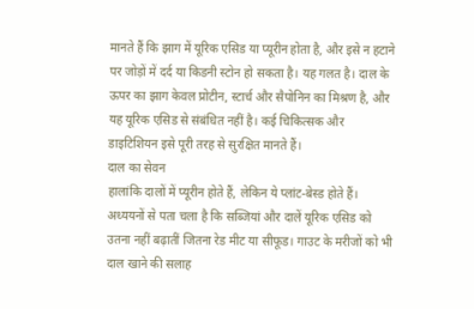मानते हैं कि झाग में यूरिक एसिड या प्यूरीन होता है, और इसे न हटाने पर जोड़ों में दर्द या किडनी स्टोन हो सकता है। यह गलत है। दाल के ऊपर का झाग केवल प्रोटीन, स्टार्च और सैपोनिन का मिश्रण है, और यह यूरिक एसिड से संबंधित नहीं है। कई चिकित्सक और डाइटिशियन इसे पूरी तरह से सुरक्षित मानते हैं।
दाल का सेवन
हालांकि दालों में प्यूरीन होते हैं, लेकिन ये प्लांट-बेस्ड होते हैं। अध्ययनों से पता चला है कि सब्जियां और दालें यूरिक एसिड को उतना नहीं बढ़ातीं जितना रेड मीट या सीफूड। गाउट के मरीजों को भी दाल खाने की सलाह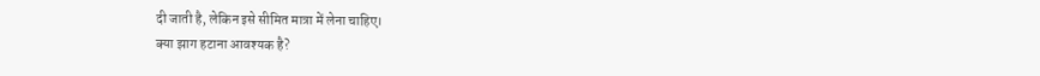दी जाती है, लेकिन इसे सीमित मात्रा में लेना चाहिए।
क्या झाग हटाना आवश्यक है?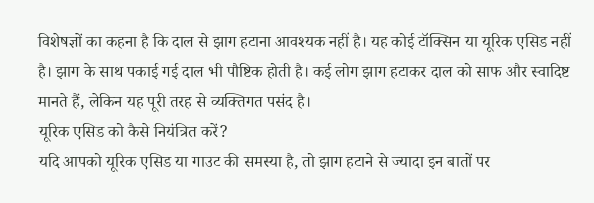विशेषज्ञों का कहना है कि दाल से झाग हटाना आवश्यक नहीं है। यह कोई टॉक्सिन या यूरिक एसिड नहीं है। झाग के साथ पकाई गई दाल भी पौष्टिक होती है। कई लोग झाग हटाकर दाल को साफ और स्वादिष्ट मानते हैं, लेकिन यह पूरी तरह से व्यक्तिगत पसंद है।
यूरिक एसिड को कैसे नियंत्रित करें?
यदि आपको यूरिक एसिड या गाउट की समस्या है, तो झाग हटाने से ज्यादा इन बातों पर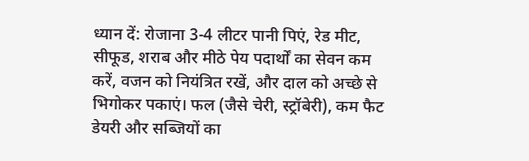ध्यान दें: रोजाना 3-4 लीटर पानी पिएं, रेड मीट, सीफूड, शराब और मीठे पेय पदार्थों का सेवन कम करें, वजन को नियंत्रित रखें, और दाल को अच्छे से भिगोकर पकाएं। फल (जैसे चेरी, स्ट्रॉबेरी), कम फैट डेयरी और सब्जियों का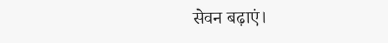सेवन बढ़ाएं।